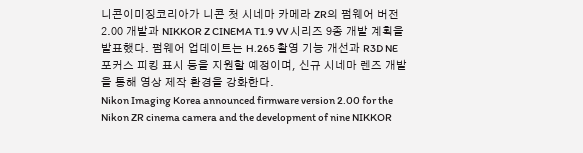니콘이미징코리아가 니콘 첫 시네마 카메라 ZR의 펌웨어 버전 2.00 개발과 NIKKOR Z CINEMA T1.9 VV 시리즈 9종 개발 계획을 발표했다. 펌웨어 업데이트는 H.265 촬영 기능 개선과 R3D NE 포커스 피킹 표시 등을 지원할 예정이며, 신규 시네마 렌즈 개발을 통해 영상 제작 환경을 강화한다.
Nikon Imaging Korea announced firmware version 2.00 for the Nikon ZR cinema camera and the development of nine NIKKOR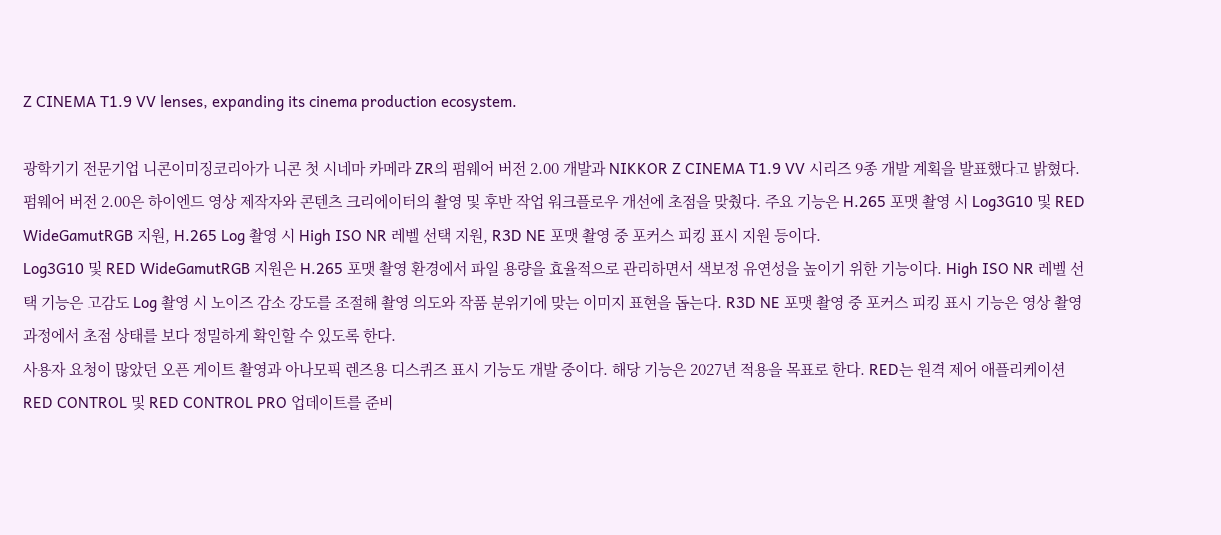Z CINEMA T1.9 VV lenses, expanding its cinema production ecosystem.

광학기기 전문기업 니콘이미징코리아가 니콘 첫 시네마 카메라 ZR의 펌웨어 버전 2.00 개발과 NIKKOR Z CINEMA T1.9 VV 시리즈 9종 개발 계획을 발표했다고 밝혔다.
펌웨어 버전 2.00은 하이엔드 영상 제작자와 콘텐츠 크리에이터의 촬영 및 후반 작업 워크플로우 개선에 초점을 맞췄다. 주요 기능은 H.265 포맷 촬영 시 Log3G10 및 RED WideGamutRGB 지원, H.265 Log 촬영 시 High ISO NR 레벨 선택 지원, R3D NE 포맷 촬영 중 포커스 피킹 표시 지원 등이다.
Log3G10 및 RED WideGamutRGB 지원은 H.265 포맷 촬영 환경에서 파일 용량을 효율적으로 관리하면서 색보정 유연성을 높이기 위한 기능이다. High ISO NR 레벨 선택 기능은 고감도 Log 촬영 시 노이즈 감소 강도를 조절해 촬영 의도와 작품 분위기에 맞는 이미지 표현을 돕는다. R3D NE 포맷 촬영 중 포커스 피킹 표시 기능은 영상 촬영 과정에서 초점 상태를 보다 정밀하게 확인할 수 있도록 한다.
사용자 요청이 많았던 오픈 게이트 촬영과 아나모픽 렌즈용 디스퀴즈 표시 기능도 개발 중이다. 해당 기능은 2027년 적용을 목표로 한다. RED는 원격 제어 애플리케이션 RED CONTROL 및 RED CONTROL PRO 업데이트를 준비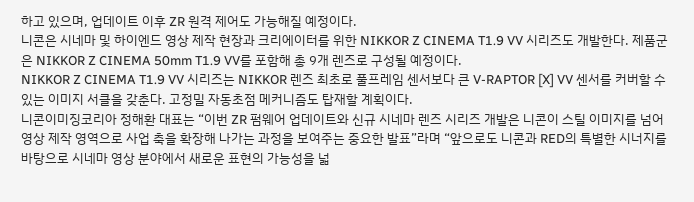하고 있으며, 업데이트 이후 ZR 원격 제어도 가능해질 예정이다.
니콘은 시네마 및 하이엔드 영상 제작 현장과 크리에이터를 위한 NIKKOR Z CINEMA T1.9 VV 시리즈도 개발한다. 제품군은 NIKKOR Z CINEMA 50mm T1.9 VV를 포함해 총 9개 렌즈로 구성될 예정이다.
NIKKOR Z CINEMA T1.9 VV 시리즈는 NIKKOR 렌즈 최초로 풀프레임 센서보다 큰 V-RAPTOR [X] VV 센서를 커버할 수 있는 이미지 서클을 갖춘다. 고정밀 자동초점 메커니즘도 탑재할 계획이다.
니콘이미징코리아 정해환 대표는 “이번 ZR 펌웨어 업데이트와 신규 시네마 렌즈 시리즈 개발은 니콘이 스틸 이미지를 넘어 영상 제작 영역으로 사업 축을 확장해 나가는 과정을 보여주는 중요한 발표”라며 “앞으로도 니콘과 RED의 특별한 시너지를 바탕으로 시네마 영상 분야에서 새로운 표현의 가능성을 넓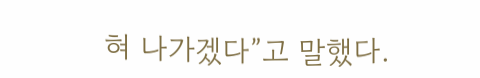혀 나가겠다”고 말했다.